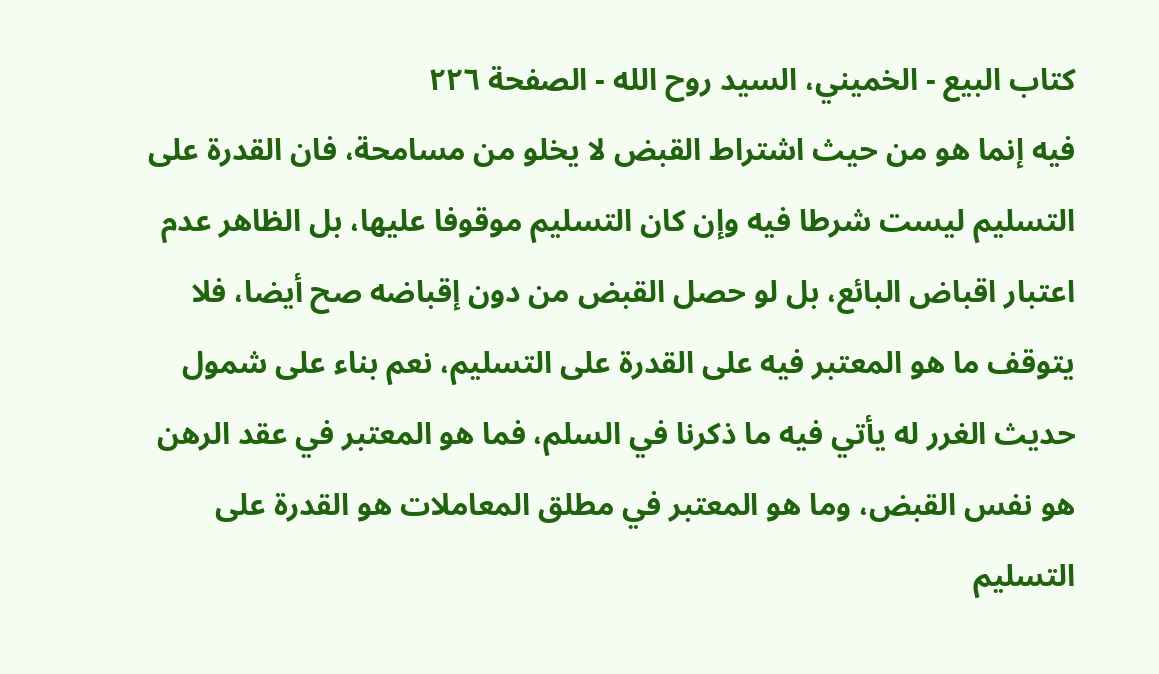كتاب البيع - الخميني، السيد روح الله - الصفحة ٢٢٦
فيه إنما هو من حيث اشتراط القبض لا يخلو من مسامحة، فان القدرة على التسليم ليست شرطا فيه وإن كان التسليم موقوفا عليها، بل الظاهر عدم اعتبار اقباض البائع، بل لو حصل القبض من دون إقباضه صح أيضا، فلا يتوقف ما هو المعتبر فيه على القدرة على التسليم، نعم بناء على شمول حديث الغرر له يأتي فيه ما ذكرنا في السلم، فما هو المعتبر في عقد الرهن هو نفس القبض، وما هو المعتبر في مطلق المعاملات هو القدرة على التسليم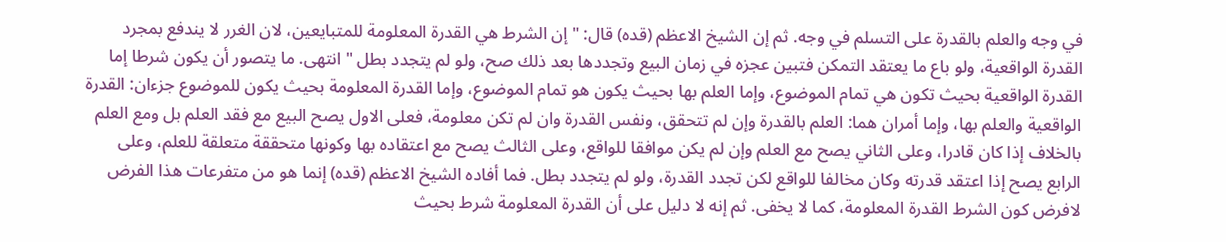في وجه والعلم بالقدرة على التسلم في وجه. ثم إن الشيخ الاعظم (قده) قال: " إن الشرط هي القدرة المعلومة للمتبايعين، لان الغرر لا يندفع بمجرد القدرة الواقعية، ولو باع ما يعتقد التمكن فتبين عجزه في زمان البيع وتجددها بعد ذلك صح، ولو لم يتجدد بطل " انتهى. ما يتصور أن يكون شرطا إما القدرة الواقعية بحيث تكون هي تمام الموضوع، وإما العلم بها بحيث يكون هو تمام الموضوع، وإما القدرة المعلومة بحيث يكون للموضوع جزءان: القدرة الواقعية والعلم بها، وإما أمران هما: العلم بالقدرة وإن لم تتحقق، ونفس القدرة وان لم تكن معلومة، فعلى الاول يصح البيع مع فقد العلم بل ومع العلم بالخلاف إذا كان قادرا، وعلى الثاني يصح مع العلم وإن لم يكن موافقا للواقع، وعلى الثالث يصح مع اعتقاده بها وكونها متحققة متعلقة للعلم، وعلى الرابع يصح إذا اعتقد قدرته وكان مخالفا للواقع لكن تجدد القدرة، ولو لم يتجدد بطل. فما أفاده الشيخ الاعظم (قده) إنما هو من متفرعات هذا الفرض لافرض كون الشرط القدرة المعلومة، كما لا يخفى. ثم إنه لا دليل على أن القدرة المعلومة شرط بحيث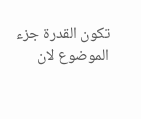تكون القدرة جزء الموضوع لان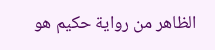الظاهر من رواية حكيم هو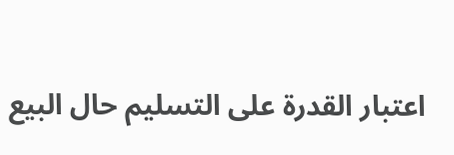اعتبار القدرة على التسليم حال البيع